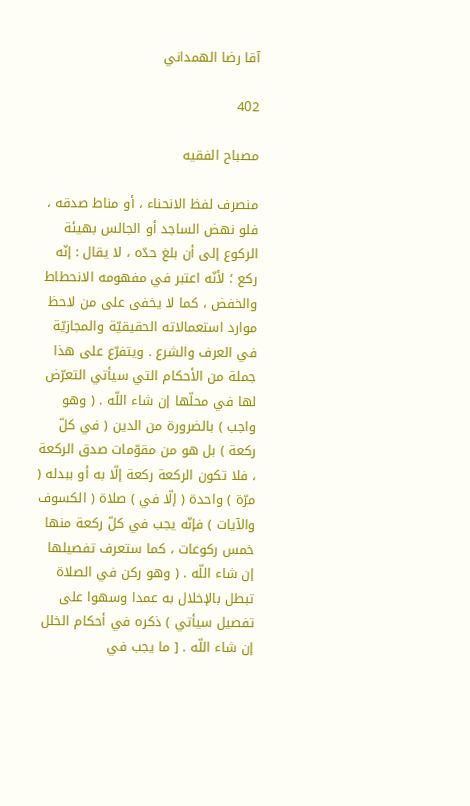آقا رضا الهمداني

402

مصباح الفقيه

منصرف لفظ الانحناء ، أو مناط صدقه ، فلو نهض الساجد أو الجالس بهيئة الركوع إلى أن بلغ حدّه ، لا يقال : إنّه ركع ؛ لأنّه اعتبر في مفهومه الانحطاط والخفض ، كما لا يخفى على من لاحظ موارد استعمالاته الحقيقيّة والمجازيّة في العرف والشرع . ويتفرّع على هذا جملة من الأحكام التي سيأتي التعرّض لها في محلّها إن شاء اللّه . ( وهو واجب ) بالضرورة من الدين ( في كلّ ركعة ) بل هو من مقوّمات صدق الركعة ، فلا تكون الركعة ركعة إلّا به أو ببدله ( مرّة ) واحدة ( إلّا في ) صلاة ( الكسوف والآيات ) فإنّه يجب في كلّ ركعة منها خمس ركوعات ، كما ستعرف تفصيلها إن شاء اللّه . ( وهو ركن في الصلاة تبطل بالإخلال به عمدا وسهوا على تفصيل سيأتي ) ذكره في أحكام الخلل إن شاء اللّه . [ ما يجب في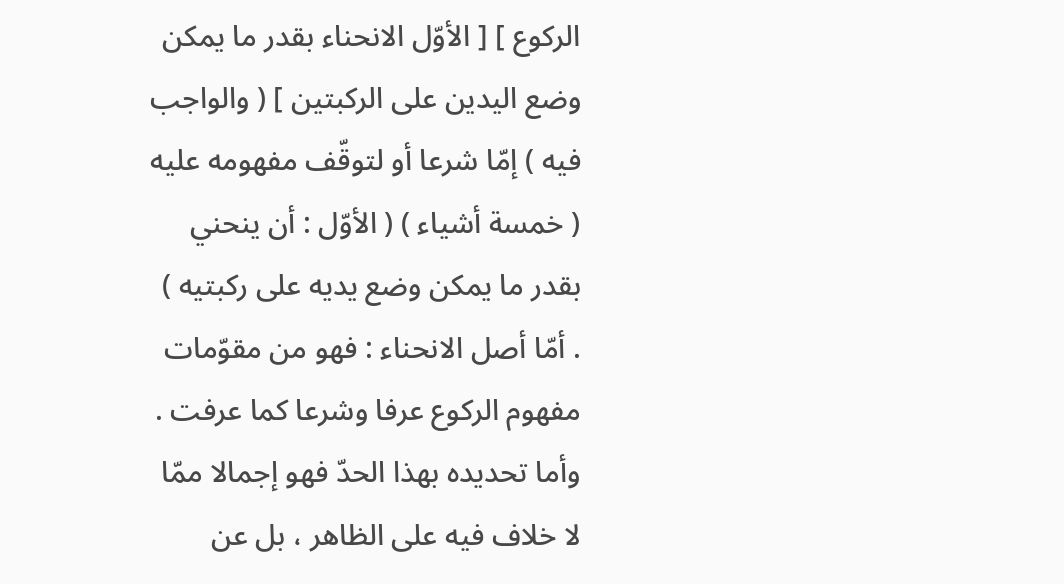الركوع ] [ الأوّل الانحناء بقدر ما يمكن وضع اليدين على الركبتين ] ( والواجب فيه ) إمّا شرعا أو لتوقّف مفهومه عليه ( خمسة أشياء ) ( الأوّل : أن ينحني بقدر ما يمكن وضع يديه على ركبتيه ) . أمّا أصل الانحناء : فهو من مقوّمات مفهوم الركوع عرفا وشرعا كما عرفت . وأما تحديده بهذا الحدّ فهو إجمالا ممّا لا خلاف فيه على الظاهر ، بل عن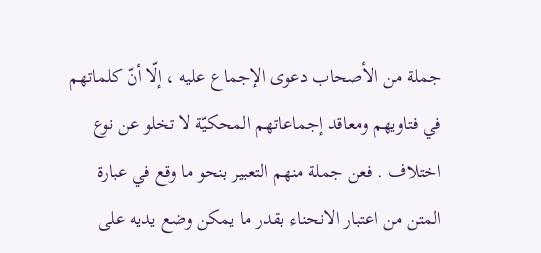جملة من الأصحاب دعوى الإجماع عليه ، إلّا أنّ كلماتهم في فتاويهم ومعاقد إجماعاتهم المحكيّة لا تخلو عن نوع اختلاف . فعن جملة منهم التعبير بنحو ما وقع في عبارة المتن من اعتبار الانحناء بقدر ما يمكن وضع يديه على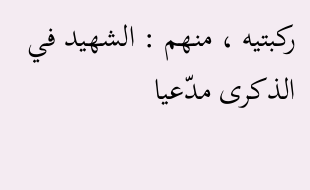ركبتيه ، منهم : الشهيد في الذكرى مدّعيا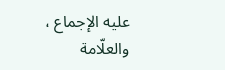عليه الإجماع ، والعلّامة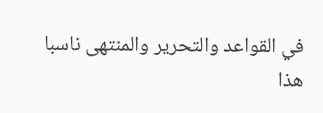في القواعد والتحرير والمنتهى ناسبا هذا